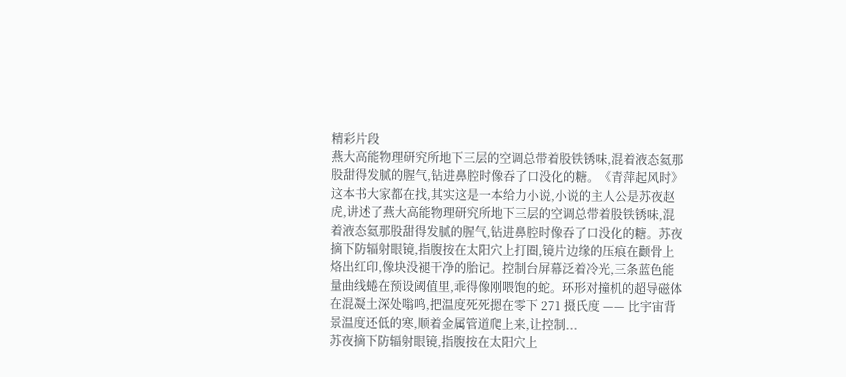精彩片段
燕大高能物理研究所地下三层的空调总带着股铁锈味,混着液态氦那股甜得发腻的腥气,钻进鼻腔时像吞了口没化的糖。《青萍起风时》这本书大家都在找,其实这是一本给力小说,小说的主人公是苏夜赵虎,讲述了燕大高能物理研究所地下三层的空调总带着股铁锈味,混着液态氦那股甜得发腻的腥气,钻进鼻腔时像吞了口没化的糖。苏夜摘下防辐射眼镜,指腹按在太阳穴上打圈,镜片边缘的压痕在颧骨上烙出红印,像块没褪干净的胎记。控制台屏幕泛着冷光,三条蓝色能量曲线蜷在预设阈值里,乖得像刚喂饱的蛇。环形对撞机的超导磁体在混凝土深处嗡鸣,把温度死死摁在零下 271 摄氏度 —— 比宇宙背景温度还低的寒,顺着金属管道爬上来,让控制...
苏夜摘下防辐射眼镜,指腹按在太阳穴上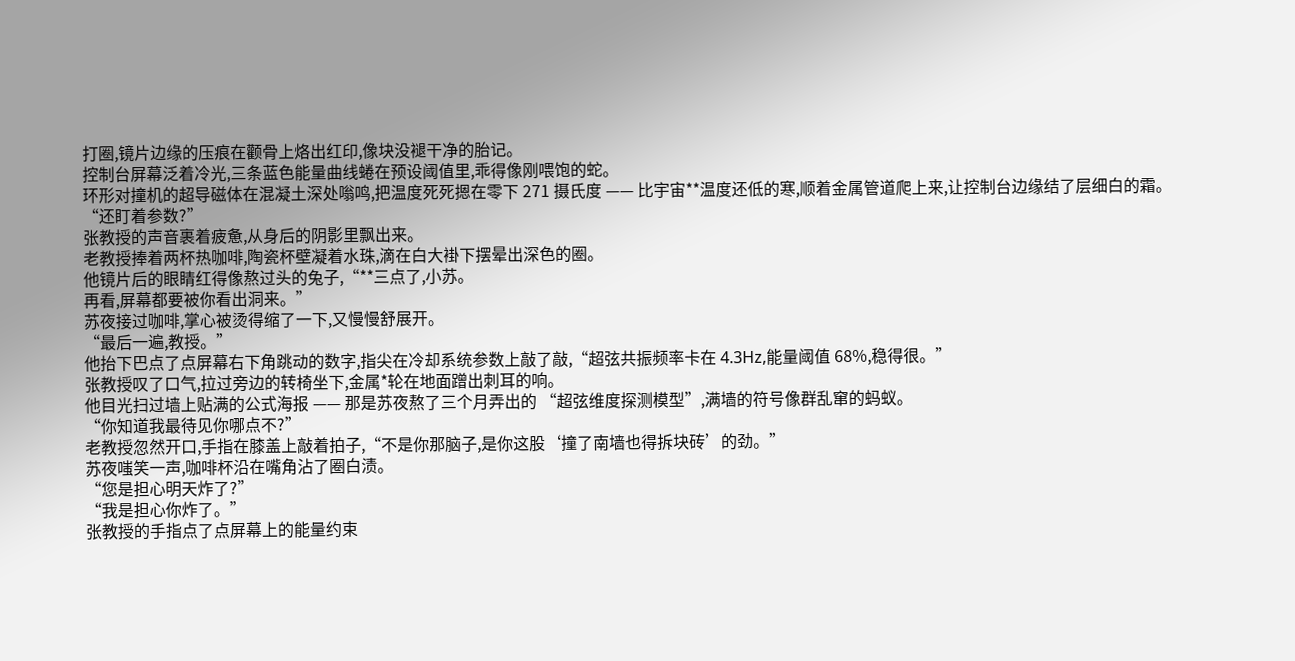打圈,镜片边缘的压痕在颧骨上烙出红印,像块没褪干净的胎记。
控制台屏幕泛着冷光,三条蓝色能量曲线蜷在预设阈值里,乖得像刚喂饱的蛇。
环形对撞机的超导磁体在混凝土深处嗡鸣,把温度死死摁在零下 271 摄氏度 —— 比宇宙**温度还低的寒,顺着金属管道爬上来,让控制台边缘结了层细白的霜。
“还盯着参数?”
张教授的声音裹着疲惫,从身后的阴影里飘出来。
老教授捧着两杯热咖啡,陶瓷杯壁凝着水珠,滴在白大褂下摆晕出深色的圈。
他镜片后的眼睛红得像熬过头的兔子,“**三点了,小苏。
再看,屏幕都要被你看出洞来。”
苏夜接过咖啡,掌心被烫得缩了一下,又慢慢舒展开。
“最后一遍,教授。”
他抬下巴点了点屏幕右下角跳动的数字,指尖在冷却系统参数上敲了敲,“超弦共振频率卡在 4.3Hz,能量阈值 68%,稳得很。”
张教授叹了口气,拉过旁边的转椅坐下,金属*轮在地面蹭出刺耳的响。
他目光扫过墙上贴满的公式海报 —— 那是苏夜熬了三个月弄出的 “超弦维度探测模型”,满墙的符号像群乱窜的蚂蚁。
“你知道我最待见你哪点不?”
老教授忽然开口,手指在膝盖上敲着拍子,“不是你那脑子,是你这股‘撞了南墙也得拆块砖’的劲。”
苏夜嗤笑一声,咖啡杯沿在嘴角沾了圈白渍。
“您是担心明天炸了?”
“我是担心你炸了。”
张教授的手指点了点屏幕上的能量约束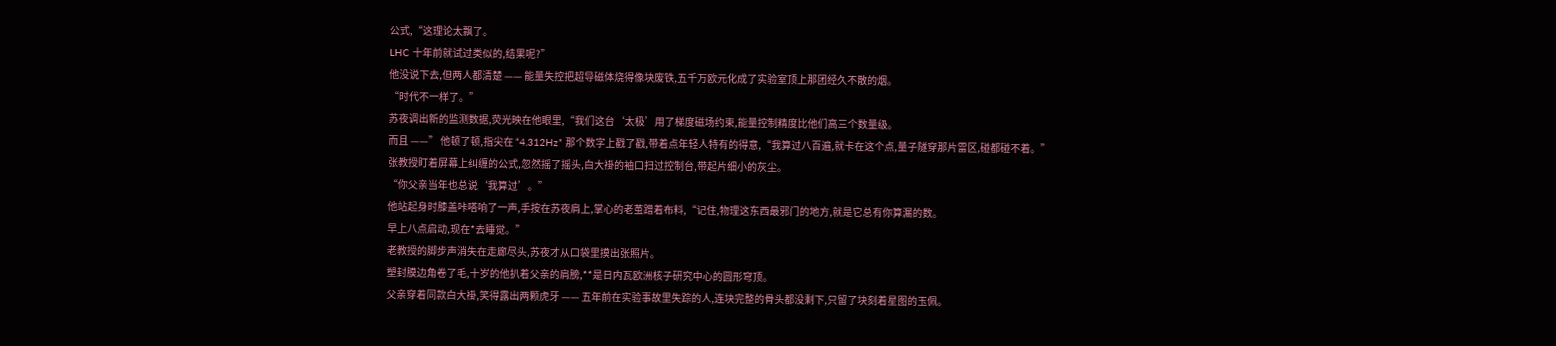公式,“这理论太飘了。
LHC 十年前就试过类似的,结果呢?”
他没说下去,但两人都清楚 —— 能量失控把超导磁体烧得像块废铁,五千万欧元化成了实验室顶上那团经久不散的烟。
“时代不一样了。”
苏夜调出新的监测数据,荧光映在他眼里,“我们这台‘太极’用了梯度磁场约束,能量控制精度比他们高三个数量级。
而且 ——” 他顿了顿,指尖在 “4.312Hz” 那个数字上戳了戳,带着点年轻人特有的得意,“我算过八百遍,就卡在这个点,量子隧穿那片雷区,碰都碰不着。”
张教授盯着屏幕上纠缠的公式,忽然摇了摇头,白大褂的袖口扫过控制台,带起片细小的灰尘。
“你父亲当年也总说‘我算过’。”
他站起身时膝盖咔嗒响了一声,手按在苏夜肩上,掌心的老茧蹭着布料,“记住,物理这东西最邪门的地方,就是它总有你算漏的数。
早上八点启动,现在*去睡觉。”
老教授的脚步声消失在走廊尽头,苏夜才从口袋里摸出张照片。
塑封膜边角卷了毛,十岁的他扒着父亲的肩膀,**是日内瓦欧洲核子研究中心的圆形穹顶。
父亲穿着同款白大褂,笑得露出两颗虎牙 —— 五年前在实验事故里失踪的人,连块完整的骨头都没剩下,只留了块刻着星图的玉佩。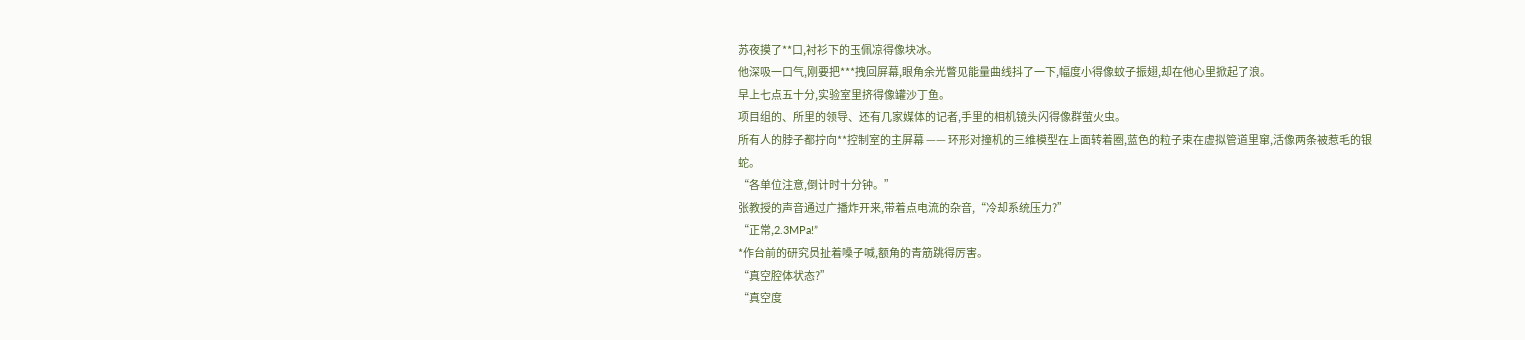苏夜摸了**口,衬衫下的玉佩凉得像块冰。
他深吸一口气,刚要把***拽回屏幕,眼角余光瞥见能量曲线抖了一下,幅度小得像蚊子振翅,却在他心里掀起了浪。
早上七点五十分,实验室里挤得像罐沙丁鱼。
项目组的、所里的领导、还有几家媒体的记者,手里的相机镜头闪得像群萤火虫。
所有人的脖子都拧向**控制室的主屏幕 —— 环形对撞机的三维模型在上面转着圈,蓝色的粒子束在虚拟管道里窜,活像两条被惹毛的银蛇。
“各单位注意,倒计时十分钟。”
张教授的声音通过广播炸开来,带着点电流的杂音,“冷却系统压力?”
“正常,2.3MPa!”
*作台前的研究员扯着嗓子喊,额角的青筋跳得厉害。
“真空腔体状态?”
“真空度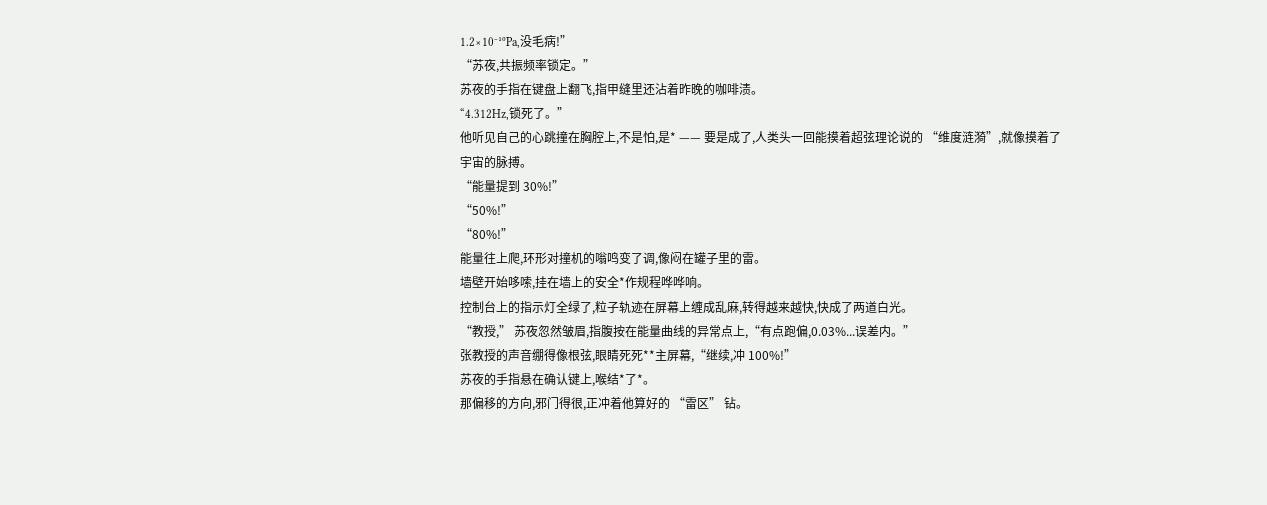1.2×10⁻¹⁰Pa,没毛病!”
“苏夜,共振频率锁定。”
苏夜的手指在键盘上翻飞,指甲缝里还沾着昨晚的咖啡渍。
“4.312Hz,锁死了。”
他听见自己的心跳撞在胸腔上,不是怕,是* —— 要是成了,人类头一回能摸着超弦理论说的 “维度涟漪”,就像摸着了宇宙的脉搏。
“能量提到 30%!”
“50%!”
“80%!”
能量往上爬,环形对撞机的嗡鸣变了调,像闷在罐子里的雷。
墙壁开始哆嗦,挂在墙上的安全*作规程哗哗响。
控制台上的指示灯全绿了,粒子轨迹在屏幕上缠成乱麻,转得越来越快,快成了两道白光。
“教授,” 苏夜忽然皱眉,指腹按在能量曲线的异常点上,“有点跑偏,0.03%...误差内。”
张教授的声音绷得像根弦,眼睛死死**主屏幕,“继续,冲 100%!”
苏夜的手指悬在确认键上,喉结*了*。
那偏移的方向,邪门得很,正冲着他算好的 “雷区” 钻。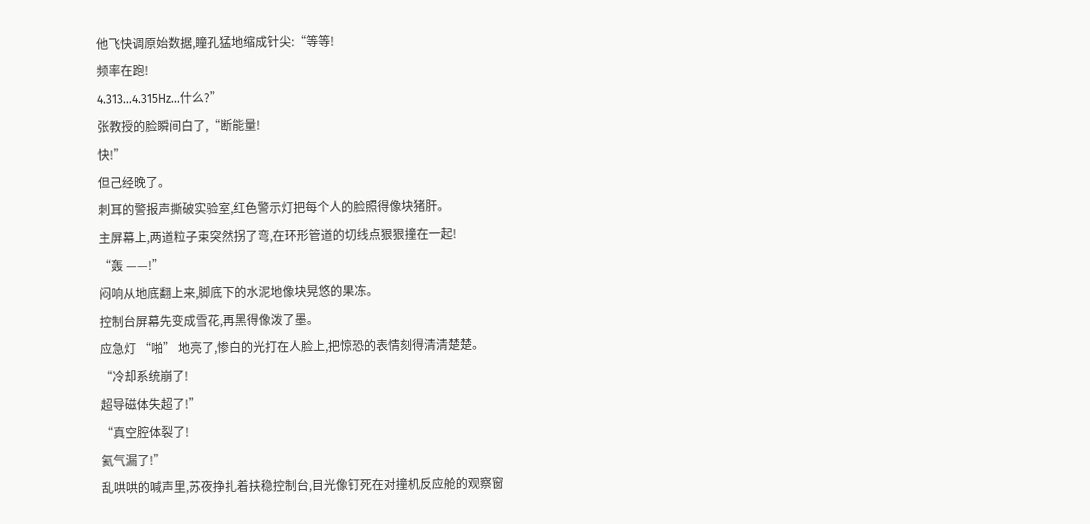他飞快调原始数据,瞳孔猛地缩成针尖:“等等!
频率在跑!
4.313...4.315Hz...什么?”
张教授的脸瞬间白了,“断能量!
快!”
但己经晚了。
刺耳的警报声撕破实验室,红色警示灯把每个人的脸照得像块猪肝。
主屏幕上,两道粒子束突然拐了弯,在环形管道的切线点狠狠撞在一起!
“轰 ——!”
闷响从地底翻上来,脚底下的水泥地像块晃悠的果冻。
控制台屏幕先变成雪花,再黑得像泼了墨。
应急灯 “啪” 地亮了,惨白的光打在人脸上,把惊恐的表情刻得清清楚楚。
“冷却系统崩了!
超导磁体失超了!”
“真空腔体裂了!
氦气漏了!”
乱哄哄的喊声里,苏夜挣扎着扶稳控制台,目光像钉死在对撞机反应舱的观察窗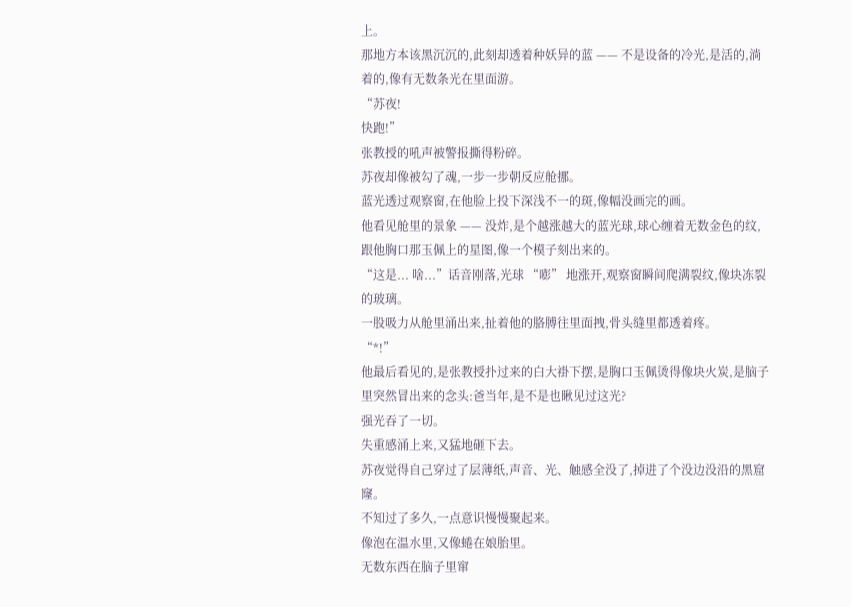上。
那地方本该黑沉沉的,此刻却透着种妖异的蓝 —— 不是设备的冷光,是活的,淌着的,像有无数条光在里面游。
“苏夜!
快跑!”
张教授的吼声被警报撕得粉碎。
苏夜却像被勾了魂,一步一步朝反应舱挪。
蓝光透过观察窗,在他脸上投下深浅不一的斑,像幅没画完的画。
他看见舱里的景象 —— 没炸,是个越涨越大的蓝光球,球心缠着无数金色的纹,跟他胸口那玉佩上的星图,像一个模子刻出来的。
“这是... 啥...”话音刚落,光球 “嘭” 地涨开,观察窗瞬间爬满裂纹,像块冻裂的玻璃。
一股吸力从舱里涌出来,扯着他的胳膊往里面拽,骨头缝里都透着疼。
“*!”
他最后看见的,是张教授扑过来的白大褂下摆,是胸口玉佩烫得像块火炭,是脑子里突然冒出来的念头:爸当年,是不是也瞅见过这光?
强光吞了一切。
失重感涌上来,又猛地砸下去。
苏夜觉得自己穿过了层薄纸,声音、光、触感全没了,掉进了个没边没沿的黑窟窿。
不知过了多久,一点意识慢慢聚起来。
像泡在温水里,又像蜷在娘胎里。
无数东西在脑子里窜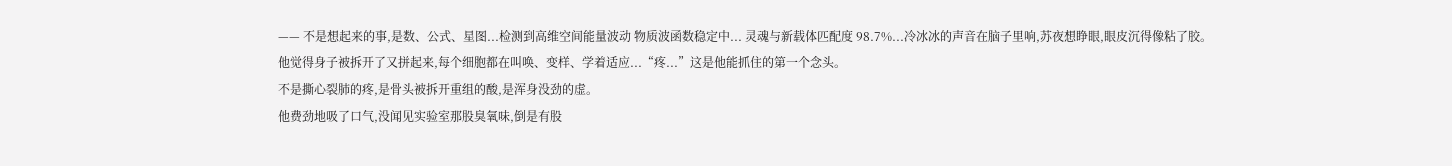—— 不是想起来的事,是数、公式、星图...检测到高维空间能量波动 物质波函数稳定中... 灵魂与新载体匹配度 98.7%...冷冰冰的声音在脑子里响,苏夜想睁眼,眼皮沉得像粘了胶。
他觉得身子被拆开了又拼起来,每个细胞都在叫唤、变样、学着适应...“疼...”这是他能抓住的第一个念头。
不是撕心裂肺的疼,是骨头被拆开重组的酸,是浑身没劲的虚。
他费劲地吸了口气,没闻见实验室那股臭氧味,倒是有股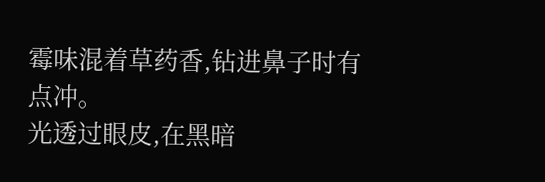霉味混着草药香,钻进鼻子时有点冲。
光透过眼皮,在黑暗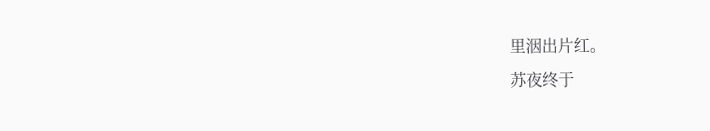里洇出片红。
苏夜终于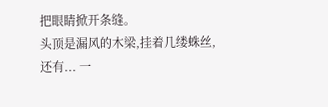把眼睛掀开条缝。
头顶是漏风的木梁,挂着几缕蛛丝,还有... 一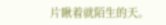片瞅着就陌生的天。